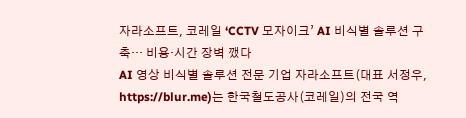자라소프트, 코레일 ‘CCTV 모자이크’ AI 비식별 솔루션 구축… 비용·시간 장벽 깼다
AI 영상 비식별 솔루션 전문 기업 자라소프트(대표 서정우, https://blur.me)는 한국철도공사(코레일)의 전국 역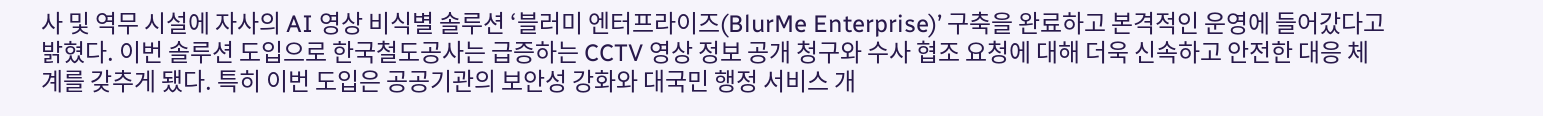사 및 역무 시설에 자사의 AI 영상 비식별 솔루션 ‘블러미 엔터프라이즈(BlurMe Enterprise)’ 구축을 완료하고 본격적인 운영에 들어갔다고 밝혔다. 이번 솔루션 도입으로 한국철도공사는 급증하는 CCTV 영상 정보 공개 청구와 수사 협조 요청에 대해 더욱 신속하고 안전한 대응 체계를 갖추게 됐다. 특히 이번 도입은 공공기관의 보안성 강화와 대국민 행정 서비스 개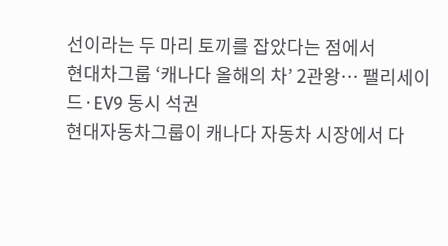선이라는 두 마리 토끼를 잡았다는 점에서
현대차그룹 ‘캐나다 올해의 차’ 2관왕… 팰리세이드·EV9 동시 석권
현대자동차그룹이 캐나다 자동차 시장에서 다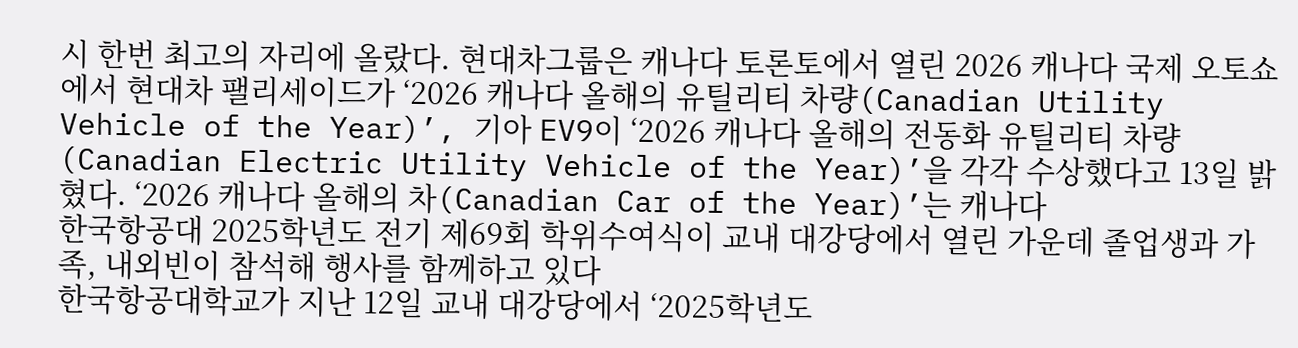시 한번 최고의 자리에 올랐다. 현대차그룹은 캐나다 토론토에서 열린 2026 캐나다 국제 오토쇼에서 현대차 팰리세이드가 ‘2026 캐나다 올해의 유틸리티 차량(Canadian Utility Vehicle of the Year)’, 기아 EV9이 ‘2026 캐나다 올해의 전동화 유틸리티 차량(Canadian Electric Utility Vehicle of the Year)’을 각각 수상했다고 13일 밝혔다. ‘2026 캐나다 올해의 차(Canadian Car of the Year)’는 캐나다
한국항공대 2025학년도 전기 제69회 학위수여식이 교내 대강당에서 열린 가운데 졸업생과 가족, 내외빈이 참석해 행사를 함께하고 있다
한국항공대학교가 지난 12일 교내 대강당에서 ‘2025학년도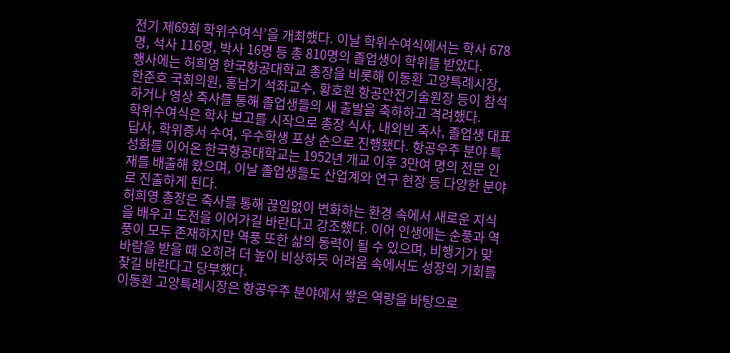전기 제69회 학위수여식’을 개최했다. 이날 학위수여식에서는 학사 678명, 석사 116명, 박사 16명 등 총 810명의 졸업생이 학위를 받았다.
행사에는 허희영 한국항공대학교 총장을 비롯해 이동환 고양특례시장, 한준호 국회의원, 홍남기 석좌교수, 황호원 항공안전기술원장 등이 참석하거나 영상 축사를 통해 졸업생들의 새 출발을 축하하고 격려했다.
학위수여식은 학사 보고를 시작으로 총장 식사, 내외빈 축사, 졸업생 대표 답사, 학위증서 수여, 우수학생 포상 순으로 진행됐다. 항공우주 분야 특성화를 이어온 한국항공대학교는 1952년 개교 이후 3만여 명의 전문 인재를 배출해 왔으며, 이날 졸업생들도 산업계와 연구 현장 등 다양한 분야로 진출하게 된다.
허희영 총장은 축사를 통해 끊임없이 변화하는 환경 속에서 새로운 지식을 배우고 도전을 이어가길 바란다고 강조했다. 이어 인생에는 순풍과 역풍이 모두 존재하지만 역풍 또한 삶의 동력이 될 수 있으며, 비행기가 맞바람을 받을 때 오히려 더 높이 비상하듯 어려움 속에서도 성장의 기회를 찾길 바란다고 당부했다.
이동환 고양특례시장은 항공우주 분야에서 쌓은 역량을 바탕으로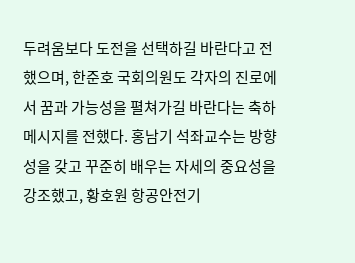두려움보다 도전을 선택하길 바란다고 전했으며, 한준호 국회의원도 각자의 진로에서 꿈과 가능성을 펼쳐가길 바란다는 축하 메시지를 전했다. 홍남기 석좌교수는 방향성을 갖고 꾸준히 배우는 자세의 중요성을 강조했고, 황호원 항공안전기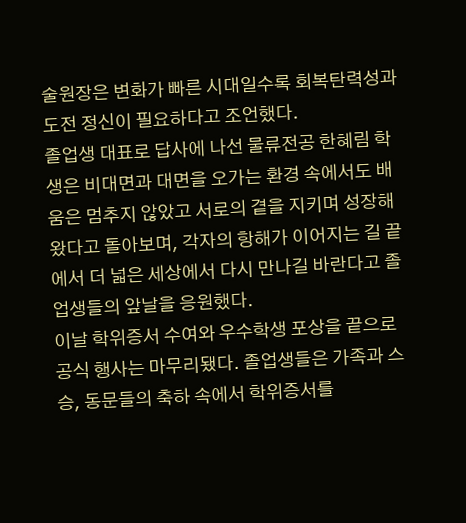술원장은 변화가 빠른 시대일수록 회복탄력성과 도전 정신이 필요하다고 조언했다.
졸업생 대표로 답사에 나선 물류전공 한혜림 학생은 비대면과 대면을 오가는 환경 속에서도 배움은 멈추지 않았고 서로의 곁을 지키며 성장해 왔다고 돌아보며, 각자의 항해가 이어지는 길 끝에서 더 넓은 세상에서 다시 만나길 바란다고 졸업생들의 앞날을 응원했다.
이날 학위증서 수여와 우수학생 포상을 끝으로 공식 행사는 마무리됐다. 졸업생들은 가족과 스승, 동문들의 축하 속에서 학위증서를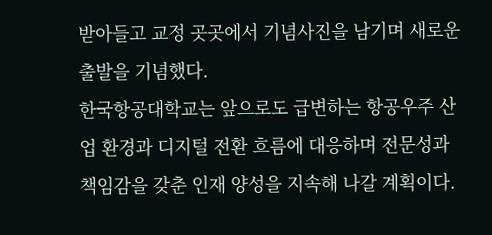받아들고 교정 곳곳에서 기념사진을 남기며 새로운 출발을 기념했다.
한국항공대학교는 앞으로도 급변하는 항공우주 산업 환경과 디지털 전환 흐름에 대응하며 전문성과 책임감을 갖춘 인재 양성을 지속해 나갈 계획이다.